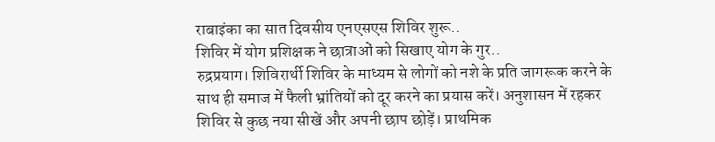राबाइंका का सात दिवसीय एनएसएस शिविर शुरू..
शिविर में योग प्रशिक्षक ने छात्राओं को सिखाए योग के गुर..
रुद्रप्रयाग। शिविरार्थी शिविर के माध्यम से लोगों को नशे के प्रति जागरूक करने के साथ ही समाज में फैली भ्रांतियों को दूर करने का प्रयास करें। अनुशासन में रहकर शिविर से कुछ नया सीखें और अपनी छाप छोड़ें। प्राथमिक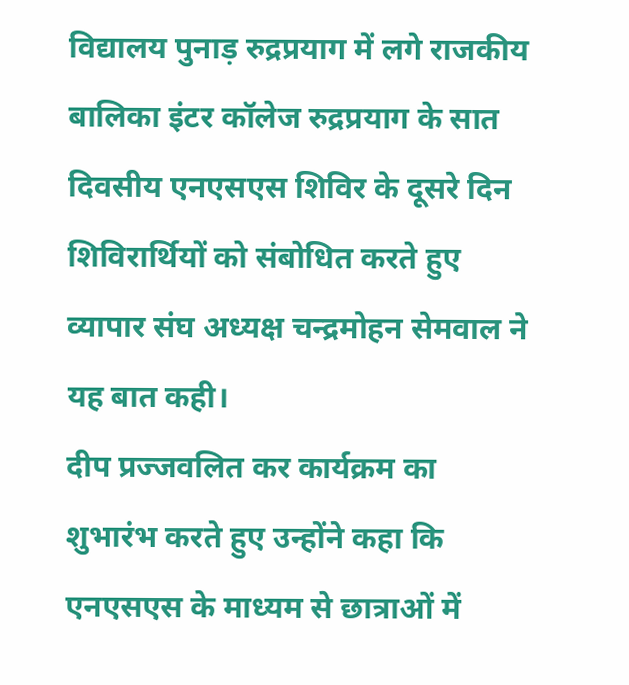विद्यालय पुनाड़ रुद्रप्रयाग में लगे राजकीय बालिका इंटर कॉलेज रुद्रप्रयाग के सात दिवसीय एनएसएस शिविर के दूसरे दिन शिविरार्थियों को संबोधित करते हुए व्यापार संघ अध्यक्ष चन्द्रमोहन सेमवाल ने यह बात कही।
दीप प्रज्जवलित कर कार्यक्रम का शुभारंभ करते हुए उन्होंने कहा कि एनएसएस के माध्यम से छात्राओं में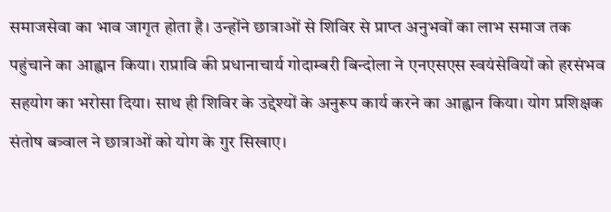समाजसेवा का भाव जागृत होता है। उन्होंने छात्राओं से शिविर से प्राप्त अनुभवों का लाभ समाज तक पहुंचाने का आह्वान किया। राप्रावि की प्रधानाचार्य गोदाम्बरी बिन्दोला ने एनएसएस स्वयंसेवियों को हरसंभव सहयोग का भरोसा दिया। साथ ही शिविर के उद्देश्यों के अनुरूप कार्य करने का आह्वान किया। योग प्रशिक्षक संतोष बत्र्वाल ने छात्राओं को योग के गुर सिखाए।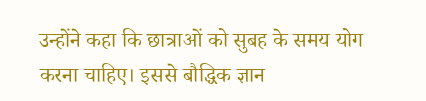उन्होंने कहा कि छात्राओं को सुबह के समय योग करना चाहिए। इससे बौद्धिक ज्ञान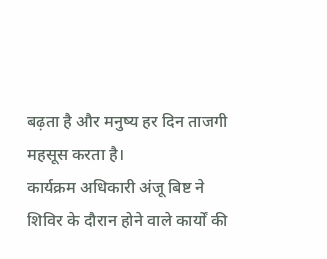बढ़ता है और मनुष्य हर दिन ताजगी महसूस करता है।
कार्यक्रम अधिकारी अंजू बिष्ट ने शिविर के दौरान होने वाले कार्यों की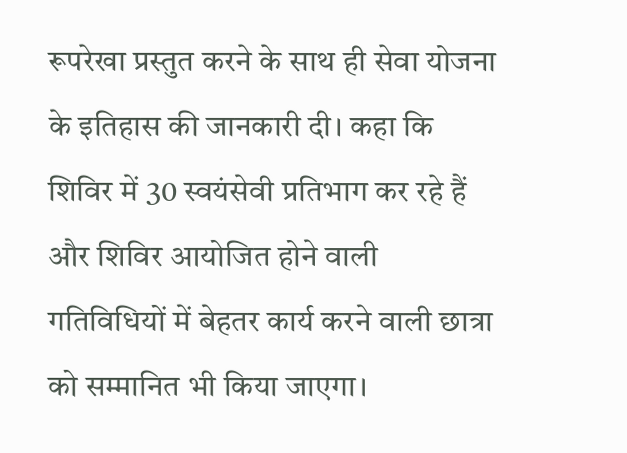रूपरेखा प्रस्तुत करने के साथ ही सेवा योजना के इतिहास की जानकारी दी। कहा कि शिविर में 30 स्वयंसेवी प्रतिभाग कर रहे हैं और शिविर आयोजित होने वाली गतिविधियों में बेहतर कार्य करने वाली छात्रा को सम्मानित भी किया जाएगा।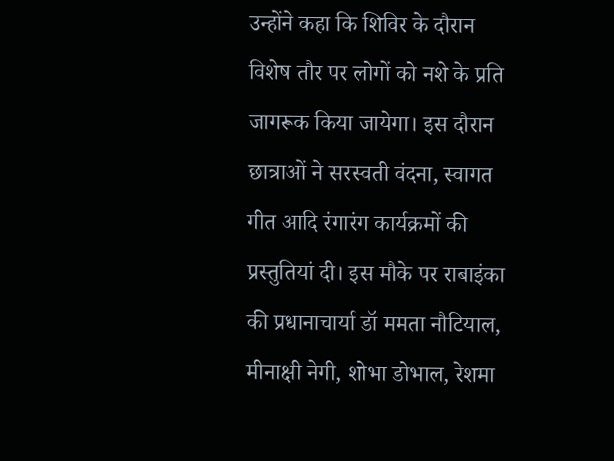उन्होंने कहा कि शिविर के दौरान विशेष तौर पर लोगों को नशे के प्रति जागरूक किया जायेगा। इस दौरान छात्राओं ने सरस्वती वंदना, स्वागत गीत आदि रंगारंग कार्यक्रमों की प्रस्तुतियां दी। इस मौके पर राबाइंका की प्रधानाचार्या डॉ ममता नौटियाल, मीनाक्षी नेगी, शोभा डोभाल, रेशमा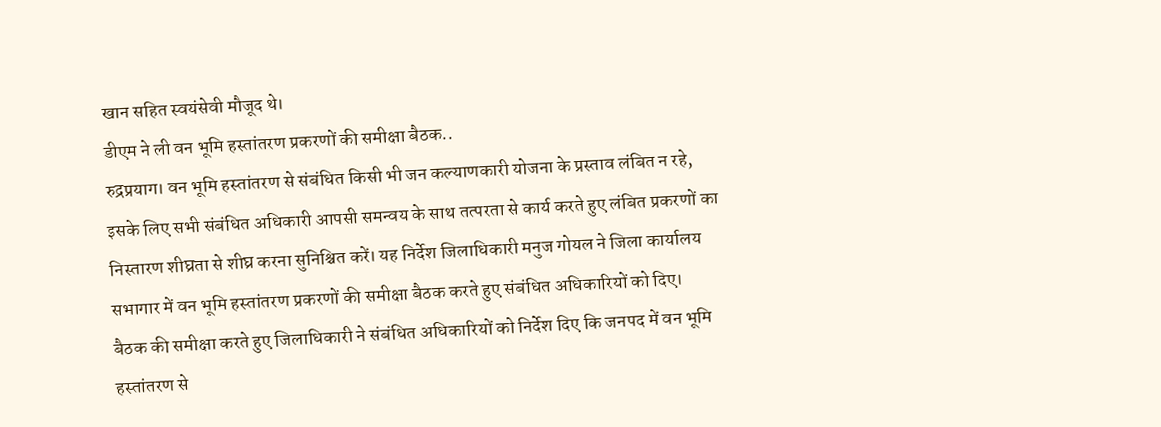खान सहित स्वयंसेवी मौजूद थे।
डीएम ने ली वन भूमि हस्तांतरण प्रकरणों की समीक्षा बैठक..
रुद्रप्रयाग। वन भूमि हस्तांतरण से संबंधित किसी भी जन कल्याणकारी योजना के प्रस्ताव लंबित न रहे, इसके लिए सभी संबंधित अधिकारी आपसी समन्वय के साथ तत्परता से कार्य करते हुए लंबित प्रकरणों का निस्तारण शीघ्रता से शीघ्र करना सुनिश्चित करें। यह निर्देश जिलाधिकारी मनुज गोयल ने जिला कार्यालय सभागार में वन भूमि हस्तांतरण प्रकरणों की समीक्षा बैठक करते हुए संबंधित अधिकारियों को दिए।
बैठक की समीक्षा करते हुए जिलाधिकारी ने संबंधित अधिकारियों को निर्देश दिए कि जनपद में वन भूमि हस्तांतरण से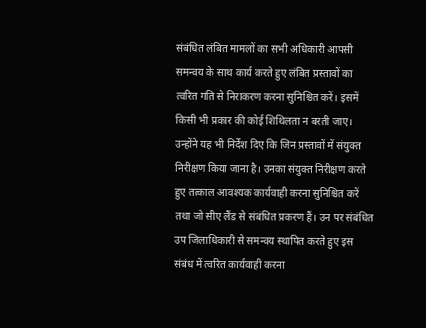संबंधित लंबित मामलों का सभी अधिकारी आपसी समन्वय के साथ कार्य करते हुए लंबित प्रस्तावों का त्वरित गति से निराकरण करना सुनिश्चित करें। इसमें किसी भी प्रकार की कोई शिथिलता न बरती जाए। उन्होंने यह भी निर्देश दिए कि जिन प्रस्तावों में संयुक्त निरीक्षण किया जाना है। उनका संयुक्त निरीक्षण करते हुए तत्काल आवश्यक कार्यवाही करना सुनिश्चित करें तथा जो सीए लैंड से संबंधित प्रकरण हैं। उन पर संबंधित उप जिलाधिकारी से समन्वय स्थापित करते हुए इस संबंध में त्वरित कार्यवाही करना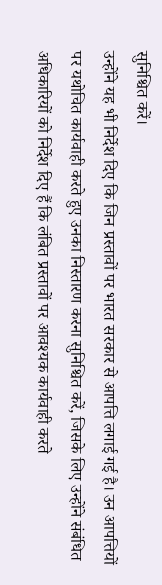सुनिश्चित करें।
उन्होंने यह भी निर्देश दिए कि जिन प्रस्तावों पर भारत सरकार से आपत्ति लगाई गई है। उन आपत्तियों पर यथोचित कार्यवाही करते हुए उनका निस्तारण करना सुनिश्चित करें, जिसके लिए उन्होंने संबंधित अधिकारियों को निर्देश दिए हैं कि लंबित प्रस्तावों पर आवश्यक कार्यवाही करते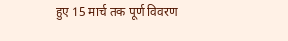हुए 15 मार्च तक पूर्ण विवरण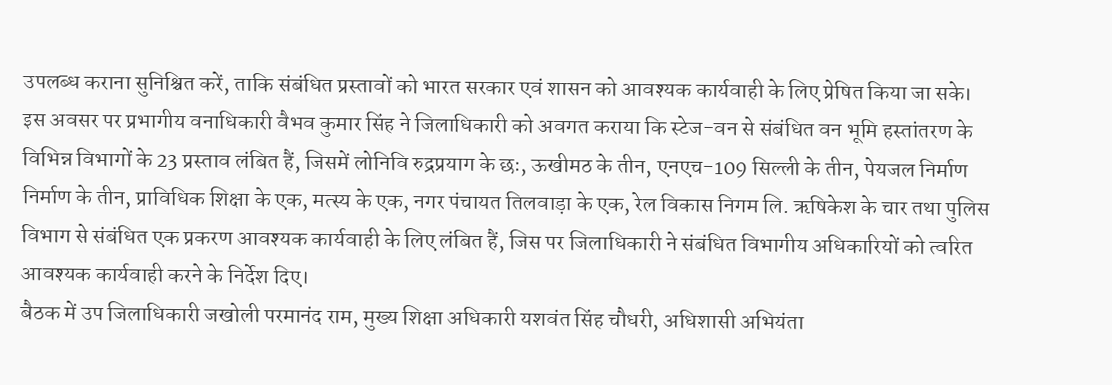उपलब्ध कराना सुनिश्चित करें, ताकि संबंधित प्रस्तावों को भारत सरकार एवं शासन को आवश्यक कार्यवाही के लिए प्रेषित किया जा सके।
इस अवसर पर प्रभागीय वनाधिकारी वैभव कुमार सिंह ने जिलाधिकारी को अवगत कराया कि स्टेज-वन से संबंधित वन भूमि हस्तांतरण के विभिन्न विभागों के 23 प्रस्ताव लंबित हैं, जिसमें लोनिवि रुद्रप्रयाग के छः, ऊखीमठ के तीन, एनएच-109 सिल्ली के तीन, पेयजल निर्माण निर्माण के तीन, प्राविधिक शिक्षा के एक, मत्स्य के एक, नगर पंचायत तिलवाड़ा के एक, रेल विकास निगम लि. ऋषिकेश के चार तथा पुलिस विभाग से संबंधित एक प्रकरण आवश्यक कार्यवाही के लिए लंबित हैं, जिस पर जिलाधिकारी ने संबंधित विभागीय अधिकारियों को त्वरित आवश्यक कार्यवाही करने के निर्देश दिए।
बैठक में उप जिलाधिकारी जखोली परमानंद राम, मुख्य शिक्षा अधिकारी यशवंत सिंह चौधरी, अधिशासी अभियंता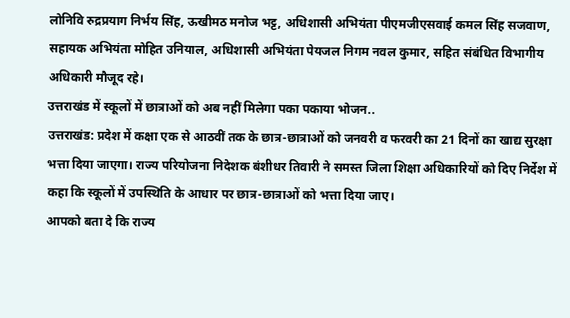लोनिवि रुद्रप्रयाग निर्भय सिंह, ऊखीमठ मनोज भट्ट, अधिशासी अभियंता पीएमजीएसवाई कमल सिंह सजवाण, सहायक अभियंता मोहित उनियाल, अधिशासी अभियंता पेयजल निगम नवल कुमार, सहित संबंधित विभागीय अधिकारी मौजूद रहे।
उत्तराखंड में स्कूलों में छात्राओं को अब नहीं मिलेगा पका पकाया भोजन..
उत्तराखंड: प्रदेश में कक्षा एक से आठवीं तक के छात्र-छात्राओं को जनवरी व फरवरी का 21 दिनों का खाद्य सुरक्षा भत्ता दिया जाएगा। राज्य परियोजना निदेशक बंशीधर तिवारी ने समस्त जिला शिक्षा अधिकारियों को दिए निर्देश में कहा कि स्कूलों में उपस्थिति के आधार पर छात्र-छात्राओं को भत्ता दिया जाए।
आपको बता दे कि राज्य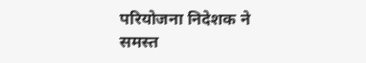परियोजना निदेशक ने समस्त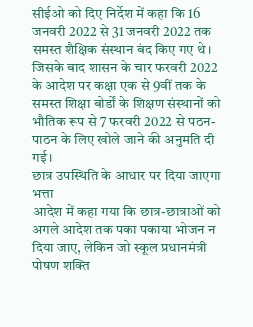सीईओ को दिए निर्देश में कहा कि 16 जनवरी 2022 से 31 जनवरी 2022 तक समस्त शैक्षिक संस्थान बंद किए गए थे। जिसके बाद शासन के चार फरवरी 2022 के आदेश पर कक्षा एक से 9वीं तक के समस्त शिक्षा बोर्डों के शिक्षण संस्थानों को भौतिक रूप से 7 फरवरी 2022 से पठन-पाठन के लिए खोले जाने की अनुमति दी गई।
छात्र उपस्थिति के आधार पर दिया जाएगा भत्ता
आदेश में कहा गया कि छात्र-छात्राओं को अगले आदेश तक पका पकाया भोजन न दिया जाए, लेकिन जो स्कूल प्रधानमंत्री पोषण शक्ति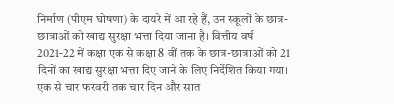निर्माण (पीएम घोषणा) के दायरे में आ रहे हैं, उन स्कूलों के छात्र-छात्राओं को खाद्य सुरक्षा भत्ता दिया जाना है। वित्तीय वर्ष 2021-22 में कक्षा एक से कक्षा 8 वीं तक के छात्र-छात्राओं को 21 दिनों का खाद्य सुरक्षा भत्ता दिए जाने के लिए निर्देशित किया गया। एक से चार फरवरी तक चार दिन और सात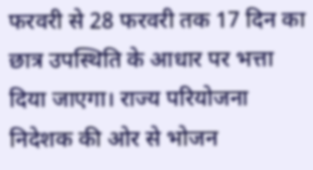फरवरी से 28 फरवरी तक 17 दिन का छात्र उपस्थिति के आधार पर भत्ता दिया जाएगा। राज्य परियोजना निदेशक की ओर से भोजन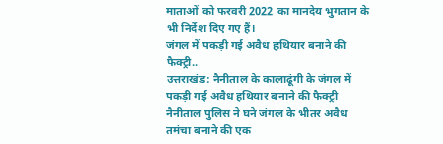माताओं को फरवरी 2022 का मानदेय भुगतान के भी निर्देश दिए गए हैं।
जंगल में पकड़ी गई अवैध हथियार बनाने की फैक्ट्री..
उत्तराखंड: नैनीताल के कालाढूंगी के जंगल में पकड़ी गई अवैध हथियार बनाने की फैक्ट्री नैनीताल पुलिस ने घने जंगल के भीतर अवैध तमंचा बनाने की एक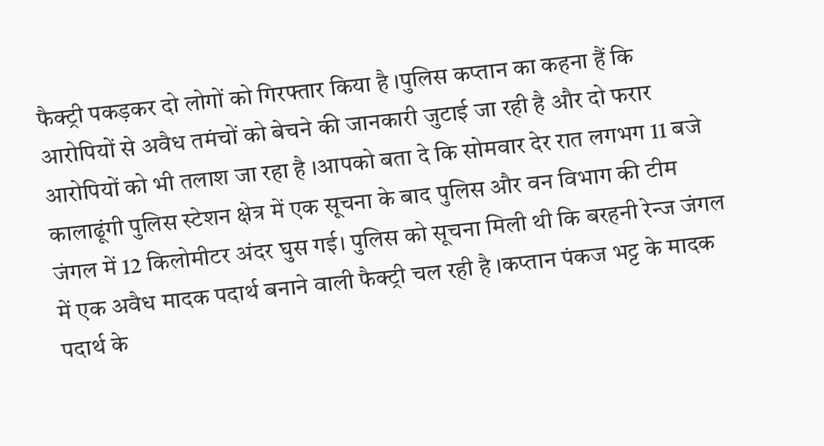फैक्ट्री पकड़कर दो लोगों को गिरफ्तार किया है ।पुलिस कप्तान का कहना हैं कि आरोपियों से अवैध तमंचों को बेचने की जानकारी जुटाई जा रही है और दो फरार आरोपियों को भी तलाश जा रहा है ।आपको बता दे कि सोमवार देर रात लगभग 11 बजे कालाढूंगी पुलिस स्टेशन क्षेत्र में एक सूचना के बाद पुलिस और वन विभाग की टीम जंगल में 12 किलोमीटर अंदर घुस गई। पुलिस को सूचना मिली थी कि बरहनी रेन्ज जंगल में एक अवैध मादक पदार्थ बनाने वाली फैक्ट्री चल रही है ।कप्तान पंकज भट्ट के मादक पदार्थ के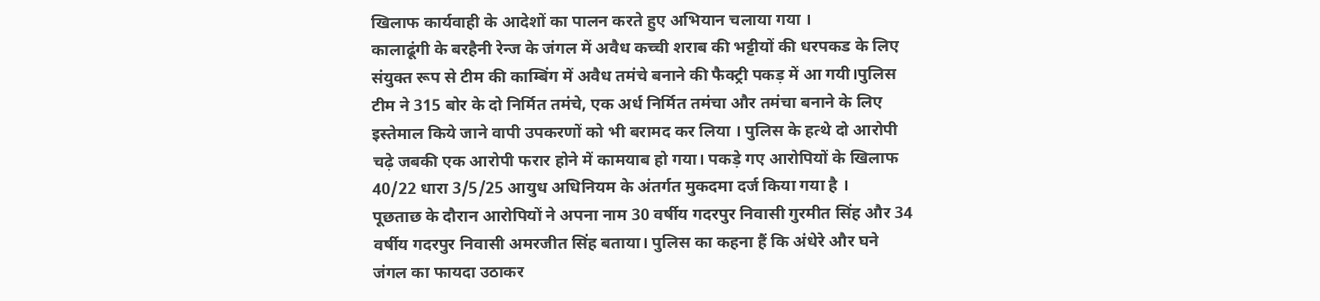खिलाफ कार्यवाही के आदेशों का पालन करते हुए अभियान चलाया गया ।
कालाढूंगी के बरहैनी रेन्ज के जंगल में अवैध कच्ची शराब की भट्टीयों की धरपकड के लिए संयुक्त रूप से टीम की काम्बिंग में अवैध तमंचे बनाने की फैक्ट्री पकड़ में आ गयी।पुलिस टीम ने 315 बोर के दो निर्मित तमंचे, एक अर्ध निर्मित तमंचा और तमंचा बनाने के लिए इस्तेमाल किये जाने वापी उपकरणों को भी बरामद कर लिया । पुलिस के हत्थे दो आरोपी चढ़े जबकी एक आरोपी फरार होने में कामयाब हो गया। पकड़े गए आरोपियों के खिलाफ 40/22 धारा 3/5/25 आयुध अधिनियम के अंतर्गत मुकदमा दर्ज किया गया है ।
पूछताछ के दौरान आरोपियों ने अपना नाम 30 वर्षीय गदरपुर निवासी गुरमीत सिंह और 34 वर्षीय गदरपुर निवासी अमरजीत सिंह बताया। पुलिस का कहना हैं कि अंधेरे और घने जंगल का फायदा उठाकर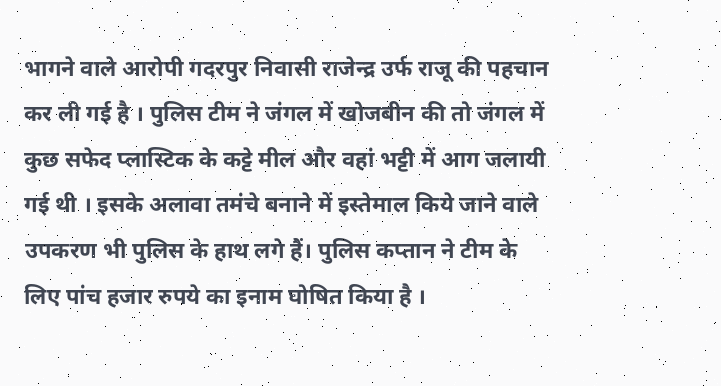भागने वाले आरोपी गदरपुर निवासी राजेन्द्र उर्फ राजू की पहचान कर ली गई है । पुलिस टीम ने जंगल में खोजबीन की तो जंगल में कुछ सफेद प्लास्टिक के कट्टे मील और वहां भट्टी में आग जलायी गई थी । इसके अलावा तमंचे बनाने में इस्तेमाल किये जाने वाले उपकरण भी पुलिस के हाथ लगे हैं। पुलिस कप्तान ने टीम के लिए पांच हजार रुपये का इनाम घोषित किया है ।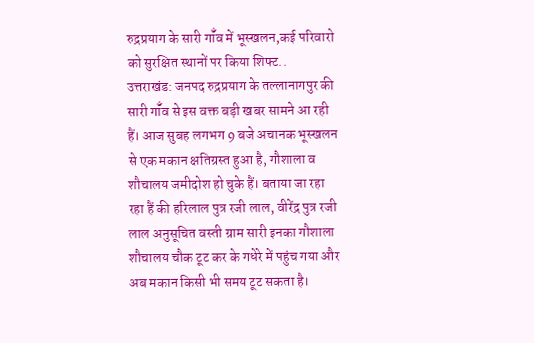रुद्रप्रयाग के सारी गॉँव में भूस्खलन,कई परिवारो को सुरक्षित स्थानों पर किया शिफ्ट..
उत्तराखंड: जनपद रुद्रप्रयाग के तल्लानागपुर की सारी गॉँव से इस वक्त बड़ी खबर सामने आ रही हैं। आज सुबह लगभग 9 बजे अचानक भूस्खलन से एक मकान क्षतिग्रस्त हुआ है, गौशाला व शौचालय जमीदोश हो चुके हैं। बताया जा रहा रहा हैं की हरिलाल पुत्र रजी लाल, वीरेंद्र पुत्र रजी लाल अनुसूचित वस्ती ग्राम सारी इनका गौशाला शौचालय चौक टूट कर के गधेरे में पहुंच गया और अब मकान किसी भी समय टूट सकता है।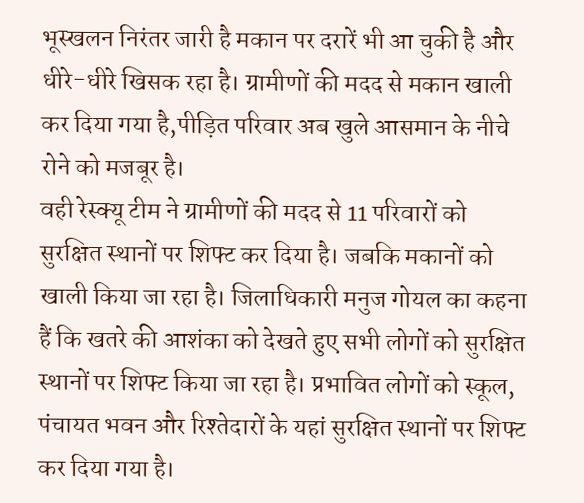भूस्खलन निरंतर जारी है मकान पर दरारें भी आ चुकी है और धीरे-धीरे खिसक रहा है। ग्रामीणों की मदद से मकान खाली कर दिया गया है,पीड़ित परिवार अब खुले आसमान के नीचे रोने को मजबूर है।
वही रेस्क्यू टीम ने ग्रामीणों की मदद से 11 परिवारों को सुरक्षित स्थानों पर शिफ्ट कर दिया है। जबकि मकानों को खाली किया जा रहा है। जिलाधिकारी मनुज गोयल का कहना हैं कि खतरे की आशंका को देखते हुए सभी लोगों को सुरक्षित स्थानों पर शिफ्ट किया जा रहा है। प्रभावित लोगों को स्कूल, पंचायत भवन और रिश्तेदारों के यहां सुरक्षित स्थानों पर शिफ्ट कर दिया गया है।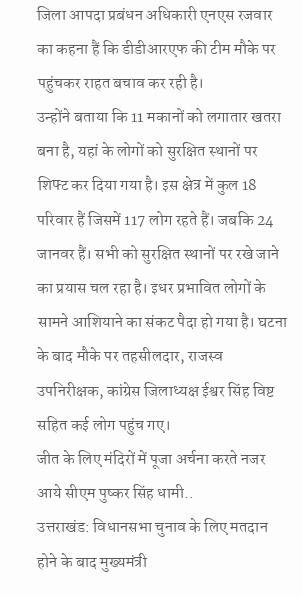जिला आपदा प्रबंधन अधिकारी एनएस रजवार का कहना हैं कि डीडीआरएफ की टीम मौके पर पहुंचकर राहत बचाव कर रही है।
उन्होंने बताया कि 11 मकानों को लगातार खतरा बना है, यहां के लोगों को सुरक्षित स्थानों पर शिफ्ट कर दिया गया है। इस क्षेत्र में कुल 18 परिवार हैं जिसमें 117 लोग रहते हैं। जबकि 24 जानवर हैं। सभी को सुरक्षित स्थानों पर रखे जाने का प्रयास चल रहा है। इधर प्रभावित लोगों के सामने आशियाने का संकट पैदा हो गया है। घटना के बाद मौके पर तहसीलदार, राजस्व उपनिरीक्षक, कांग्रेस जिलाध्यक्ष ईश्वर सिंह विष्ट सहित कई लोग पहुंच गए।
जीत के लिए मंदिरों में पूजा अर्चना करते नजर आये सीएम पुष्कर सिंह धामी..
उत्तराखंड: विधानसभा चुनाव के लिए मतदान होने के बाद मुख्यमंत्री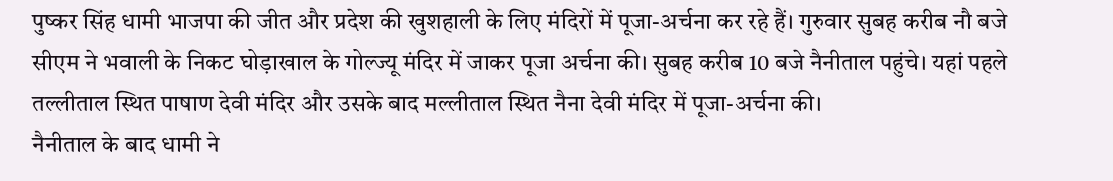पुष्कर सिंह धामी भाजपा की जीत और प्रदेश की खुशहाली के लिए मंदिरों में पूजा-अर्चना कर रहे हैं। गुरुवार सुबह करीब नौ बजे सीएम ने भवाली के निकट घोड़ाखाल के गोल्ज्यू मंदिर में जाकर पूजा अर्चना की। सुबह करीब 10 बजे नैनीताल पहुंचे। यहां पहले तल्लीताल स्थित पाषाण देवी मंदिर और उसके बाद मल्लीताल स्थित नैना देवी मंदिर में पूजा-अर्चना की।
नैनीताल के बाद धामी ने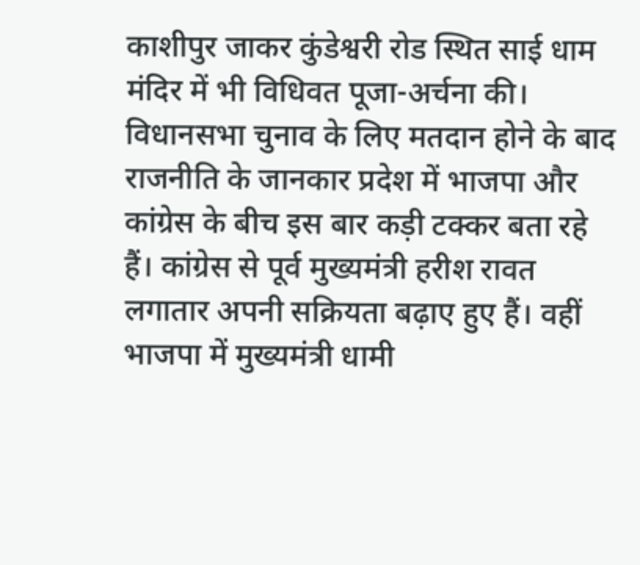काशीपुर जाकर कुंडेश्वरी रोड स्थित साई धाम मंदिर में भी विधिवत पूजा-अर्चना की। विधानसभा चुनाव के लिए मतदान होने के बाद राजनीति के जानकार प्रदेश में भाजपा और कांग्रेस के बीच इस बार कड़ी टक्कर बता रहे हैं। कांग्रेस से पूर्व मुख्यमंत्री हरीश रावत लगातार अपनी सक्रियता बढ़ाए हुए हैं। वहीं भाजपा में मुख्यमंत्री धामी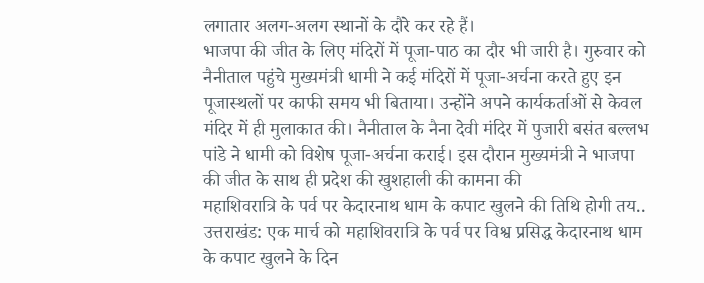लगातार अलग-अलग स्थानों के दौरे कर रहे हैं।
भाजपा की जीत के लिए मंदिरों में पूजा-पाठ का दौर भी जारी है। गुरुवार को नैनीताल पहुंचे मुख्यमंत्री धामी ने कई मंदिरों में पूजा-अर्चना करते हुए इन पूजास्थलों पर काफी समय भी बिताया। उन्होंने अपने कार्यकर्ताओं से केवल मंदिर में ही मुलाकात की। नैनीताल के नैना देवी मंदिर में पुजारी बसंत बल्लभ पांडे ने धामी को विशेष पूजा-अर्चना कराई। इस दौरान मुख्यमंत्री ने भाजपा की जीत के साथ ही प्रदेश की खुशहाली की कामना की
महाशिवरात्रि के पर्व पर केदारनाथ धाम के कपाट खुलने की तिथि होगी तय..
उत्तराखंड: एक मार्च को महाशिवरात्रि के पर्व पर विश्व प्रसिद्ध केदारनाथ धाम के कपाट खुलने के दिन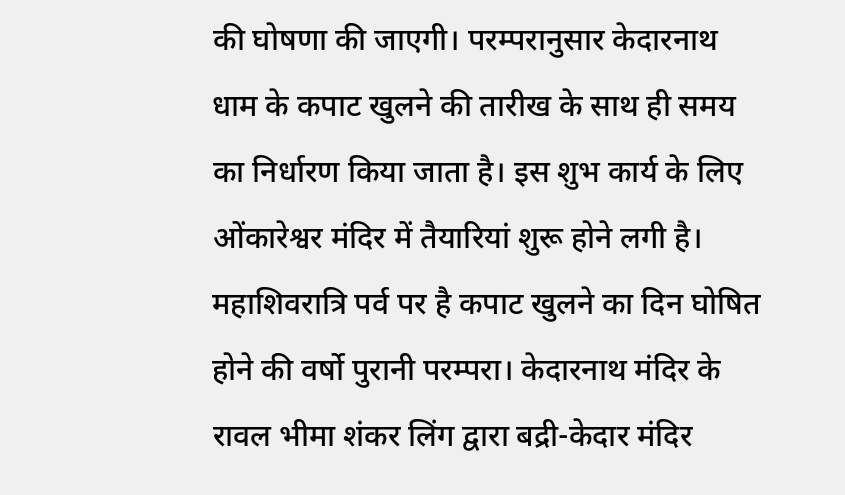की घोषणा की जाएगी। परम्परानुसार केदारनाथ धाम के कपाट खुलने की तारीख के साथ ही समय का निर्धारण किया जाता है। इस शुभ कार्य के लिए ओंकारेश्वर मंदिर में तैयारियां शुरू होने लगी है।
महाशिवरात्रि पर्व पर है कपाट खुलने का दिन घोषित होने की वर्षो पुरानी परम्परा। केदारनाथ मंदिर के रावल भीमा शंकर लिंग द्वारा बद्री-केदार मंदिर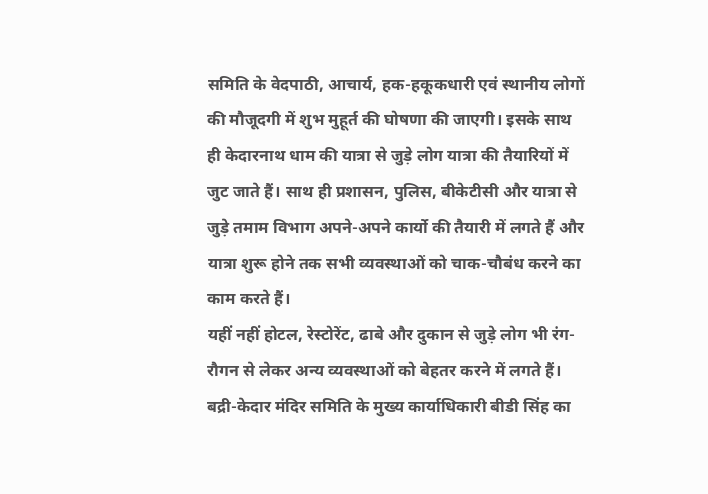समिति के वेदपाठी, आचार्य, हक-हकूकधारी एवं स्थानीय लोगों की मौजूदगी में शुभ मुहूर्त की घोषणा की जाएगी। इसके साथ ही केदारनाथ धाम की यात्रा से जुड़े लोग यात्रा की तैयारियों में जुट जाते हैं। साथ ही प्रशासन, पुलिस, बीकेटीसी और यात्रा से जुड़े तमाम विभाग अपने-अपने कार्यो की तैयारी में लगते हैं और यात्रा शुरू होने तक सभी व्यवस्थाओं को चाक-चौबंध करने का काम करते हैं।
यहीं नहीं होटल, रेस्टोरेंट, ढाबे और दुकान से जुड़े लोग भी रंग-रौगन से लेकर अन्य व्यवस्थाओं को बेहतर करने में लगते हैं। बद्री-केदार मंदिर समिति के मुख्य कार्याधिकारी बीडी सिंह का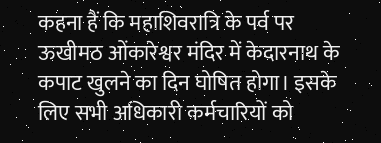कहना हैं कि महाशिवरात्रि के पर्व पर ऊखीमठ ओंकारेश्वर मंदिर में केदारनाथ के कपाट खुलने का दिन घोषित होगा। इसके लिए सभी अधिकारी कर्मचारियों को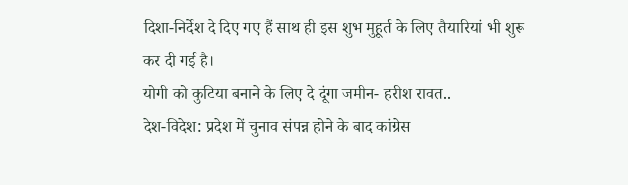दिशा-निर्देश दे दिए गए हैं साथ ही इस शुभ मुहूर्त के लिए तैयारियां भी शुरू कर दी गई है।
योगी को कुटिया बनाने के लिए दे दूंगा जमीन- हरीश रावत..
देश-विदेश: प्रदेश में चुनाव संपन्न होने के बाद कांग्रेस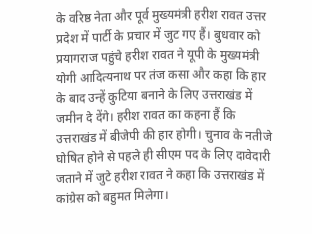के वरिष्ठ नेता और पूर्व मुख्यमंत्री हरीश रावत उत्तर प्रदेश में पार्टी के प्रचार में जुट गए हैं। बुधवार को प्रयागराज पहुंचे हरीश रावत ने यूपी के मुख्यमंत्री योगी आदित्यनाथ पर तंज कसा और कहा कि हार के बाद उन्हें कुटिया बनाने के लिए उत्तराखंड में जमीन दे देंगे। हरीश रावत का कहना हैं कि उत्तराखंड में बीजेपी की हार होगी। चुनाव के नतीजे घोषित होने से पहले ही सीएम पद के लिए दावेदारी जताने में जुटे हरीश रावत ने कहा कि उत्तराखंड में कांग्रेस को बहुमत मिलेगा।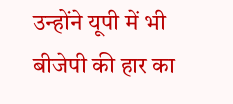उन्होंने यूपी में भी बीजेपी की हार का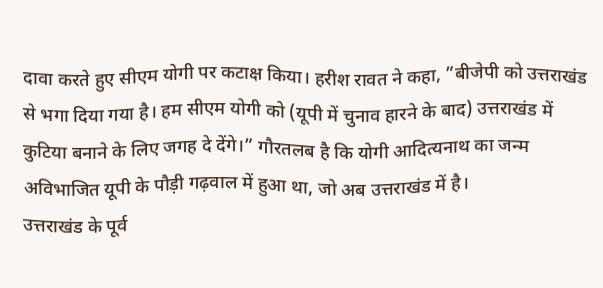दावा करते हुए सीएम योगी पर कटाक्ष किया। हरीश रावत ने कहा, ”बीजेपी को उत्तराखंड से भगा दिया गया है। हम सीएम योगी को (यूपी में चुनाव हारने के बाद) उत्तराखंड में कुटिया बनाने के लिए जगह दे देंगे।” गौरतलब है कि योगी आदित्यनाथ का जन्म अविभाजित यूपी के पौड़ी गढ़वाल में हुआ था, जो अब उत्तराखंड में है।
उत्तराखंड के पूर्व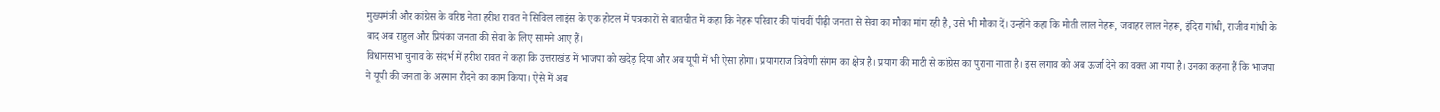मुख्यमंत्री और कांग्रेस के वरिष्ठ नेता हरीश रावत ने सिविल लाइंस के एक होटल में पत्रकारों से बातचीत में कहा कि नेहरू परिवार की पांचवीं पीढ़ी जनता से सेवा का मौका मांग रही है, उसे भी मौका दें। उन्होंने कहा कि मोती लाल नेहरू, जवाहर लाल नेहरू, इंदिरा गांधी, राजीव गांधी के बाद अब राहुल और प्रियंका जनता की सेवा के लिए सामने आए हैं।
विधानसभा चुनाव के संदर्भ में हरीश रावत ने कहा कि उत्तराखंड में भाजपा को खदेड़ दिया और अब यूपी में भी ऐसा होगा। प्रयागराज त्रिवेणी संगम का क्षेत्र है। प्रयाग की माटी से कांग्रेस का पुराना नाता है। इस लगाव को अब ऊर्जा देने का वक्त आ गया है। उनका कहना हैं कि भाजपा ने यूपी की जनता के अरमान रौंदने का काम किया। ऐसे में अब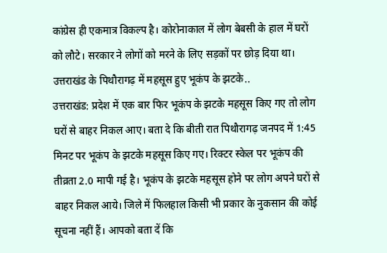कांग्रेस ही एकमात्र विकल्प है। कोरोनाकाल में लोग बेबसी के हाल में घरों को लौटे। सरकार ने लोगों को मरने के लिए सड़कों पर छोड़ दिया था।
उत्तराखंड के पिथौरागढ़ में महसूस हुए भूकंप के झटके..
उत्तराखंड: प्रदेश में एक बार फिर भूकंप के झटके महसूस किए गए तो लोग घरों से बाहर निकल आए। बता दे कि बीती रात पिथौरागढ़ जनपद में 1:45 मिनट पर भूकंप के झटके महसूस किए गए। रिक्टर स्केल पर भूकंप की तीव्रता 2.0 मापी गई है। भूकंप के झटके महसूस होने पर लोग अपने घरों से बाहर निकल आये। जिले में फिलहाल किसी भी प्रकार के नुकसान की कोई सूचना नहीं हैं। आपको बता दें कि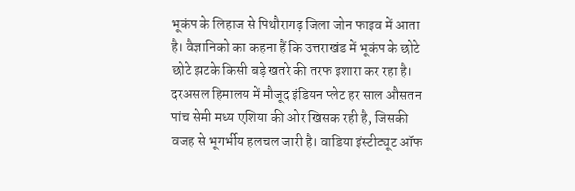भूकंप के लिहाज से पिथौरागढ़ जिला जोन फाइव में आता है। वैज्ञानिको का कहना हैं कि उत्तराखंड में भूकंप के छोटे छोटे झटके किसी बड़े खतरे की तरफ इशारा कर रहा है।
दरअसल हिमालय में मौजूद इंडियन प्लेट हर साल औसतन पांच सेमी मध्य एशिया की ओर खिसक रही है, जिसकी वजह से भूगर्भीय हलचल जारी है। वाडिया इंस्टीट्यूट ऑफ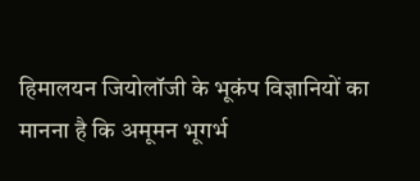हिमालयन जियोलॉजी के भूकंप विज्ञानियों का मानना है कि अमूमन भूगर्भ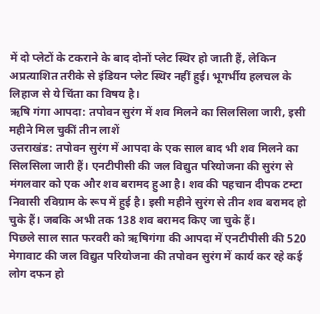में दो प्लेटों के टकराने के बाद दोनों प्लेट स्थिर हो जाती हैं, लेकिन अप्रत्याशित तरीके से इंडियन प्लेट स्थिर नहीं हुई। भूगर्भीय हलचल के लिहाज से ये चिंता का विषय है।
ऋषि गंगा आपदा: तपोवन सुरंग में शव मिलने का सिलसिला जारी, इसी महीने मिल चुकीं तीन लाशें
उत्तराखंड: तपोवन सुरंग में आपदा के एक साल बाद भी शव मिलने का सिलसिला जारी हैं। एनटीपीसी की जल विद्युत परियोजना की सुरंग से मंगलवार को एक और शव बरामद हुआ है। शव की पहचान दीपक टम्टा निवासी रविग्राम के रूप में हुई है। इसी महीने सुरंग से तीन शव बरामद हो चुके हैं। जबकि अभी तक 138 शव बरामद किए जा चुके हैं।
पिछले साल सात फरवरी को ऋषिगंगा की आपदा में एनटीपीसी की 520 मेगावाट की जल विद्युत परियोजना की तपोवन सुरंग में कार्य कर रहे कई लोग दफन हो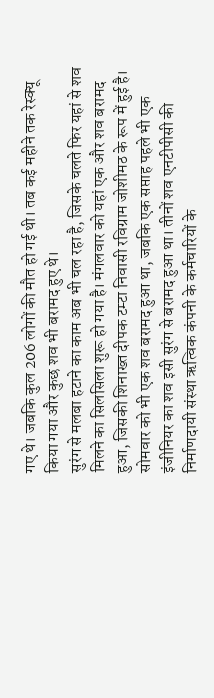गए थे। जबकि कुल 206 लोगों की मौत हो गई थी। तब कई महीने तक रेस्क्यू किया गया और कुछ शव भी बरामद हुए थे।
सुरंग से मलबा हटाने का काम अब भी चल रहा है, जिसके चलते फिर यहां से शव मिलने का सिलसिला शुरू हो गया है। मंगलवार को यहां एक और शव बरामद हुआ, जिसकी शिनाख्त दीपक टम्टा निवासी रविग्राम जोशीमठ के रूप में हुई है। सोमवार को भी एक शव बरामद हुआ था, जबकि एक सप्ताह पहले भी एक इंजीनियर का शव इसी सुरंग से बरामद हुआ था। तीनों शव एनटीपीसी की निर्माणदायी संस्था ऋत्विक कंपनी के कर्मचारियों के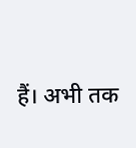हैं। अभी तक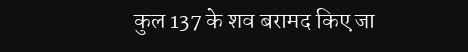कुल 137 के शव बरामद किए जा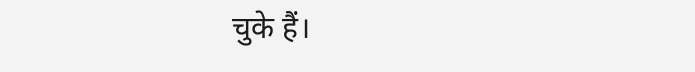चुके हैं।